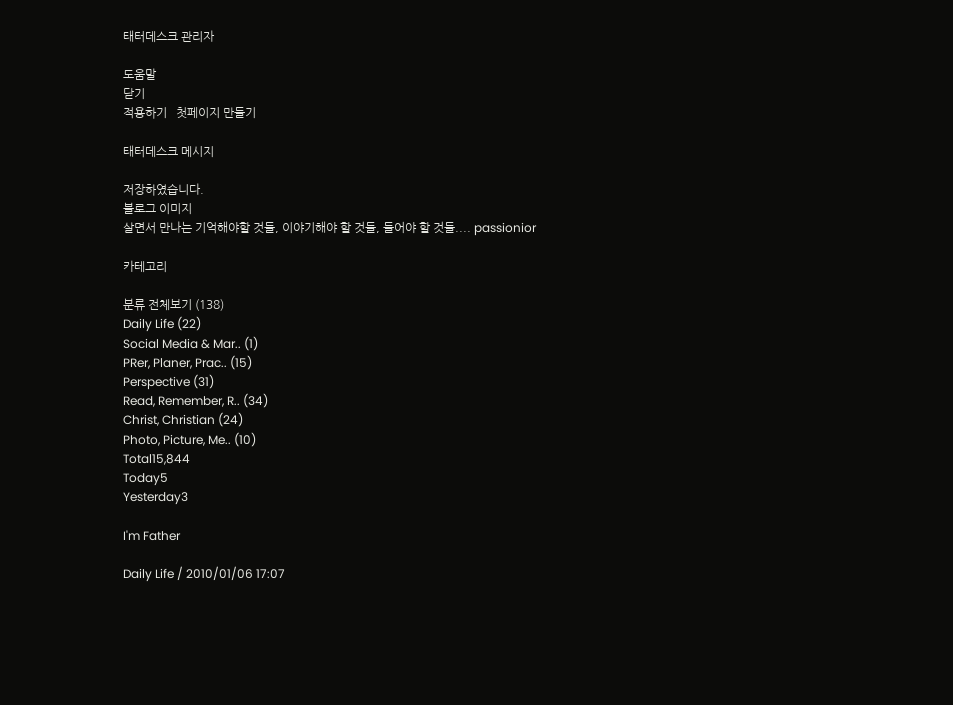태터데스크 관리자

도움말
닫기
적용하기   첫페이지 만들기

태터데스크 메시지

저장하였습니다.
블로그 이미지
살면서 만나는 기억해야할 것들, 이야기해야 할 것들, 들어야 할 것들.... passionior

카테고리

분류 전체보기 (138)
Daily Life (22)
Social Media & Mar.. (1)
PRer, Planer, Prac.. (15)
Perspective (31)
Read, Remember, R.. (34)
Christ, Christian (24)
Photo, Picture, Me.. (10)
Total15,844
Today5
Yesterday3

I'm Father

Daily Life / 2010/01/06 17:07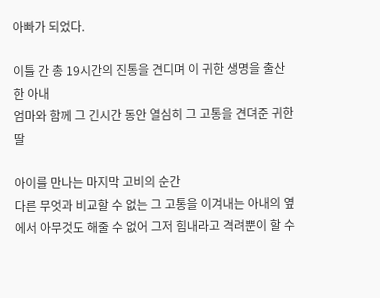아빠가 되었다.

이틀 간 총 19시간의 진통을 견디며 이 귀한 생명을 출산한 아내
엄마와 함께 그 긴시간 동안 열심히 그 고통을 견뎌준 귀한 딸

아이를 만나는 마지막 고비의 순간
다른 무엇과 비교할 수 없는 그 고통을 이겨내는 아내의 옆에서 아무것도 해줄 수 없어 그저 힘내라고 격려뿐이 할 수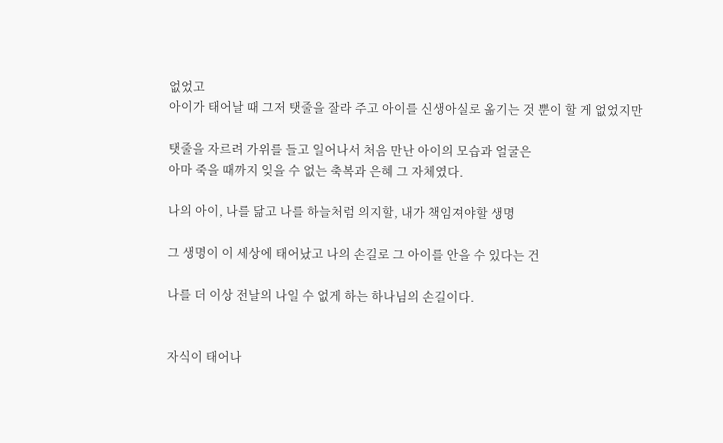없었고
아이가 태어날 때 그저 탯줄을 잘라 주고 아이를 신생아실로 옮기는 것 뿐이 할 게 없었지만

탯줄을 자르려 가위를 들고 일어나서 처음 만난 아이의 모습과 얼굴은
아마 죽을 때까지 잊을 수 없는 축복과 은혜 그 자체였다.

나의 아이, 나를 닮고 나를 하늘처럼 의지할, 내가 책임져야할 생명

그 생명이 이 세상에 태어났고 나의 손길로 그 아이를 안을 수 있다는 건

나를 더 이상 전날의 나일 수 없게 하는 하나님의 손길이다.


자식이 태어나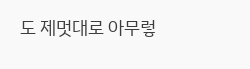도 제멋대로 아무렇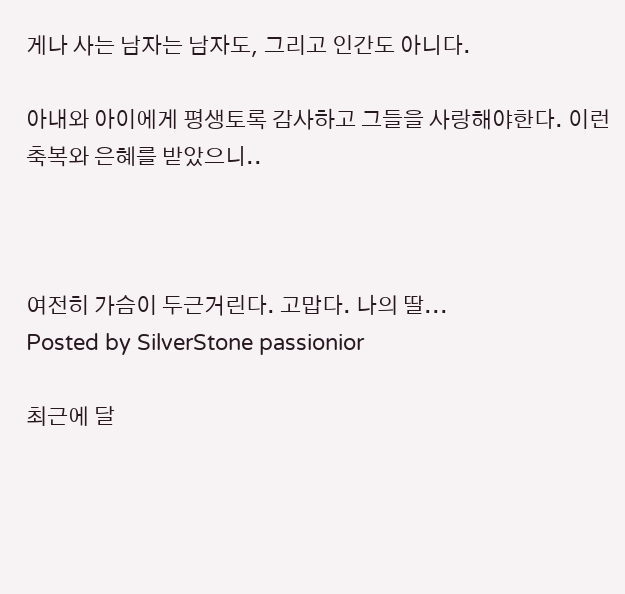게나 사는 남자는 남자도, 그리고 인간도 아니다.

아내와 아이에게 평생토록 감사하고 그들을 사랑해야한다. 이런 축복와 은혜를 받았으니..



여전히 가슴이 두근거린다. 고맙다. 나의 딸...
Posted by SilverStone passionior

최근에 달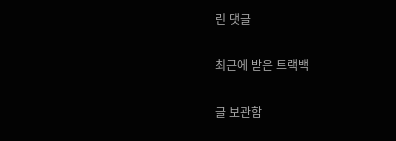린 댓글

최근에 받은 트랙백

글 보관함